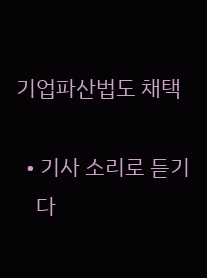기업파산법도 채택

  • 기사 소리로 듣기
    다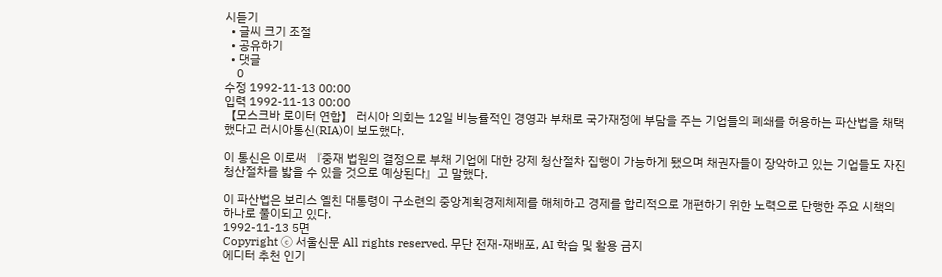시듣기
  • 글씨 크기 조절
  • 공유하기
  • 댓글
    0
수정 1992-11-13 00:00
입력 1992-11-13 00:00
【모스크바 로이터 연합】 러시아 의회는 12일 비능률적인 경영과 부채로 국가재정에 부담을 주는 기업들의 폐쇄를 허용하는 파산법을 채택했다고 러시아통신(RIA)이 보도했다.

이 통신은 이로써 『중재 법원의 결정으로 부채 기업에 대한 강제 청산절차 집행이 가능하게 됐으며 채권자들이 장악하고 있는 기업들도 자진 청산절차를 밟을 수 있을 것으로 예상된다』고 말했다.

이 파산법은 보리스 옐친 대통령이 구소련의 중앙계획경제체제를 해체하고 경제를 합리적으로 개편하기 위한 노력으로 단행한 주요 시책의 하나로 풀이되고 있다.
1992-11-13 5면
Copyright ⓒ 서울신문 All rights reserved. 무단 전재-재배포, AI 학습 및 활용 금지
에디터 추천 인기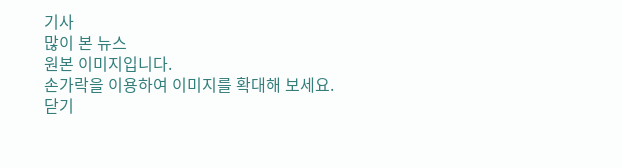기사
많이 본 뉴스
원본 이미지입니다.
손가락을 이용하여 이미지를 확대해 보세요.
닫기